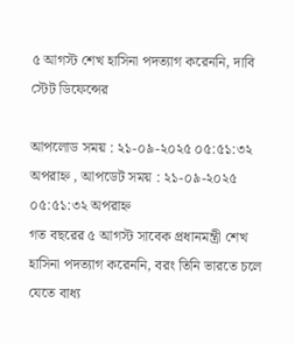৫ আগস্ট শেখ হাসিনা পদত্যাগ করেননি, দাবি স্টেট ডিফেন্সের

আপলোড সময় : ২১-০৯-২০২৫ ০৫:৫১:৩২ অপরাহ্ন , আপডেট সময় : ২১-০৯-২০২৫ ০৫:৫১:৩২ অপরাহ্ন
গত বছরের ৫ আগস্ট সাবেক প্রধানমন্ত্রী শেখ হাসিনা পদত্যাগ করেননি, বরং তিনি ভারতে চলে যেতে বাধ্য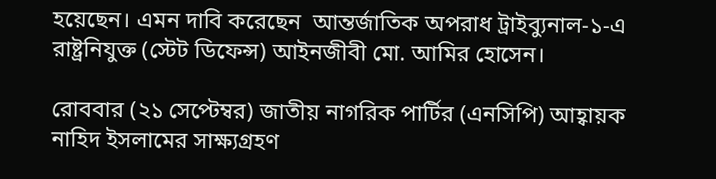হয়েছেন। এমন দাবি করেছেন  আন্তর্জাতিক অপরাধ ট্রাইব্যুনাল-১-এ রাষ্ট্রনিযুক্ত (স্টেট ডিফেন্স) আইনজীবী মো. আমির হোসেন।

রোববার (২১ সেপ্টেম্বর) জাতীয় নাগরিক পার্টির (এনসিপি) আহ্বায়ক নাহিদ ইসলামের সাক্ষ্যগ্রহণ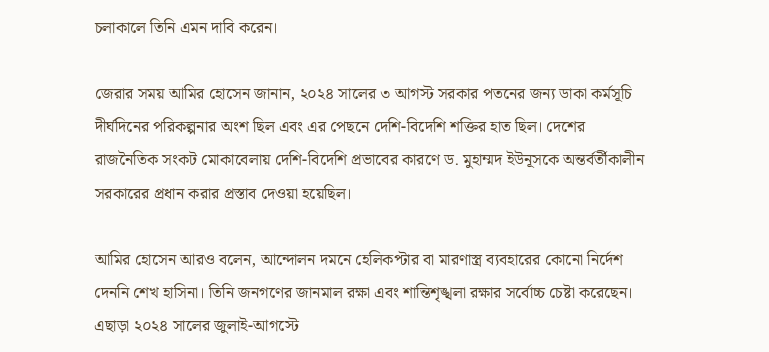চলাকালে তিনি এমন দাবি করেন।

জেরার সময় আমির হোসেন জানান, ২০২৪ সালের ৩ আগস্ট সরকার পতনের জন্য ডাকা কর্মসূচি দীর্ঘদিনের পরিকল্পনার অংশ ছিল এবং এর পেছনে দেশি-বিদেশি শক্তির হাত ছিল। দেশের রাজনৈতিক সংকট মোকাবেলায় দেশি-বিদেশি প্রভাবের কারণে ড. মুহাম্মদ ইউনূসকে অন্তর্বর্তীকালীন সরকারের প্রধান করার প্রস্তাব দেওয়া হয়েছিল।

আমির হোসেন আরও বলেন, আন্দোলন দমনে হেলিকপ্টার বা মারণাস্ত্র ব্যবহারের কোনো নির্দেশ দেননি শেখ হাসিনা। তিনি জনগণের জানমাল রক্ষা এবং শান্তিশৃঙ্খলা রক্ষার সর্বোচ্চ চেষ্টা করেছেন। এছাড়া ২০২৪ সালের জুলাই-আগস্টে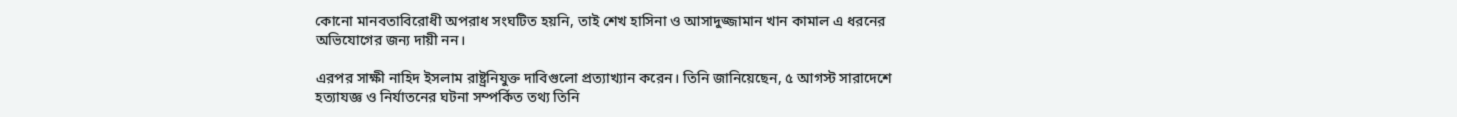কোনো মানবতাবিরোধী অপরাধ সংঘটিত হয়নি, তাই শেখ হাসিনা ও আসাদুজ্জামান খান কামাল এ ধরনের অভিযোগের জন্য দায়ী নন।

এরপর সাক্ষী নাহিদ ইসলাম রাষ্ট্রনিযুক্ত দাবিগুলো প্রত্যাখ্যান করেন। তিনি জানিয়েছেন, ৫ আগস্ট সারাদেশে হত্যাযজ্ঞ ও নির্যাতনের ঘটনা সম্পর্কিত তথ্য তিনি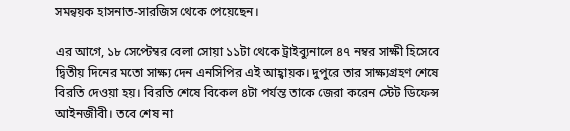সমন্বয়ক হাসনাত-সারজিস থেকে পেয়েছেন।

এর আগে, ১৮ সেপ্টেম্বর বেলা সোয়া ১১টা থেকে ট্রাইব্যুনালে ৪৭ নম্বর সাক্ষী হিসেবে দ্বিতীয় দিনের মতো সাক্ষ্য দেন এনসিপির এই আহ্বায়ক। দুপুরে তার সাক্ষ্যগ্রহণ শেষে বিরতি দেওয়া হয়। বিরতি শেষে বিকেল ৪টা পর্যন্ত তাকে জেরা করেন স্টেট ডিফেন্স আইনজীবী। তবে শেষ না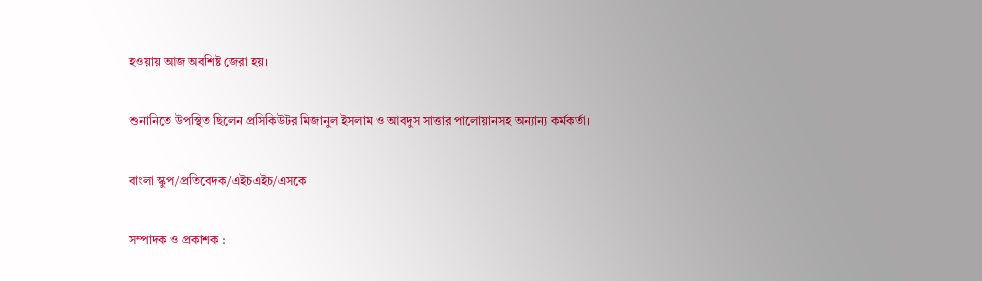হওয়ায় আজ অবশিষ্ট জেরা হয়।

শুনানিতে উপস্থিত ছিলেন প্রসিকিউটর মিজানুল ইসলাম ও আবদুস সাত্তার পালোয়ানসহ অন্যান্য কর্মকর্তা।

বাংলা স্কুপ/প্রতিবেদক/এইচএইচ/এসকে

সম্পাদক ও প্রকাশক :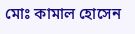মোঃ কামাল হোসেন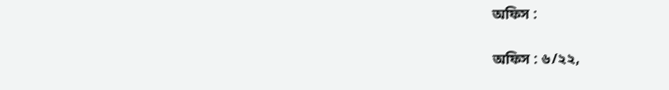অফিস :

অফিস : ৬/২২,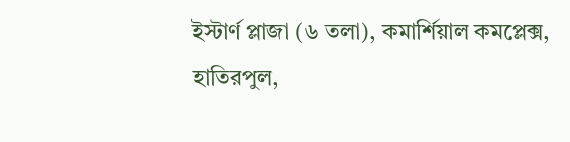ইস্টার্ণ প্লাজা (৬ তলা), কমার্শিয়াল কমপ্লেক্স, হাতিরপুল,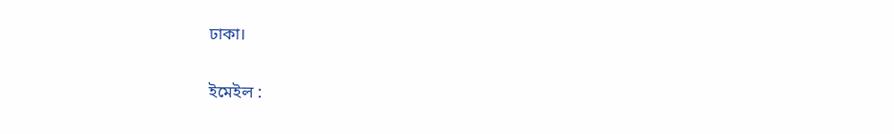ঢাকা।

ইমেইল :